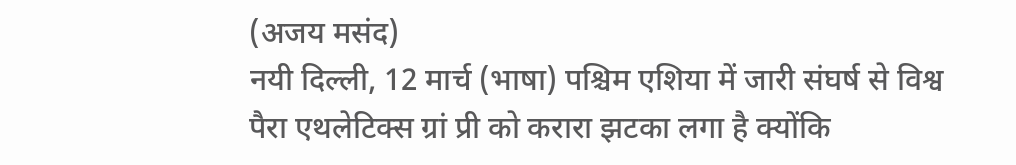(अजय मसंद)
नयी दिल्ली, 12 मार्च (भाषा) पश्चिम एशिया में जारी संघर्ष से विश्व पैरा एथलेटिक्स ग्रां प्री को करारा झटका लगा है क्योंकि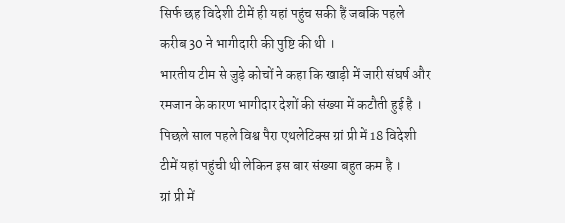सिर्फ छह विदेशी टीमें ही यहां पहुंच सकी हैं जबकि पहले करीब 30 ने भागीदारी की पुष्टि की थी ।
भारतीय टीम से जुड़े कोचों ने कहा कि खाड़ी में जारी संघर्ष और रमजान के कारण भागीदार देशों की संख्या में कटौती हुई है । पिछले साल पहले विश्व पैरा एथलेटिक्स ग्रां प्री में 18 विदेशी टीमें यहां पहुंची थी लेकिन इस बार संख्या बहुत कम है ।
ग्रां प्री में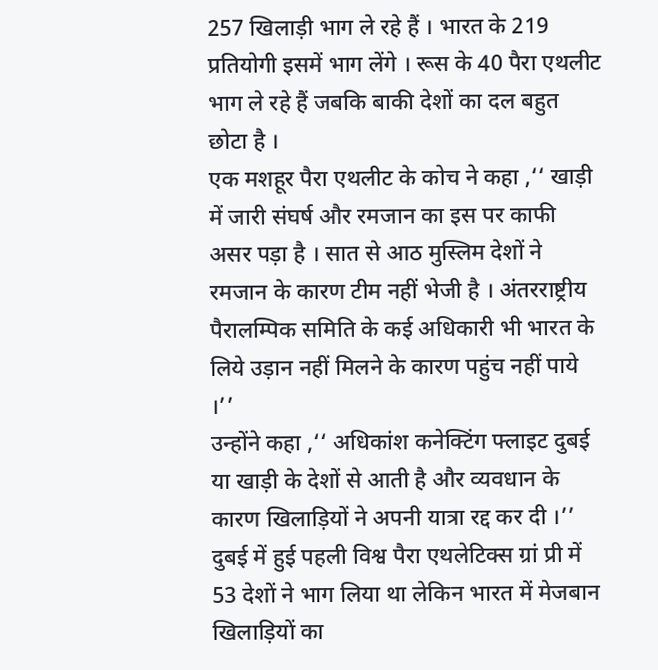257 खिलाड़ी भाग ले रहे हैं । भारत के 219 प्रतियोगी इसमें भाग लेंगे । रूस के 40 पैरा एथलीट भाग ले रहे हैं जबकि बाकी देशों का दल बहुत छोटा है ।
एक मशहूर पैरा एथलीट के कोच ने कहा ,‘‘ खाड़ी में जारी संघर्ष और रमजान का इस पर काफी असर पड़ा है । सात से आठ मुस्लिम देशों ने रमजान के कारण टीम नहीं भेजी है । अंतरराष्ट्रीय पैरालम्पिक समिति के कई अधिकारी भी भारत के लिये उड़ान नहीं मिलने के कारण पहुंच नहीं पाये ।’’
उन्होंने कहा ,‘‘ अधिकांश कनेक्टिंग फ्लाइट दुबई या खाड़ी के देशों से आती है और व्यवधान के कारण खिलाड़ियों ने अपनी यात्रा रद्द कर दी ।’’
दुबई में हुई पहली विश्व पैरा एथलेटिक्स ग्रां प्री में 53 देशों ने भाग लिया था लेकिन भारत में मेजबान खिलाड़ियों का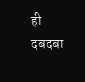ही दबदबा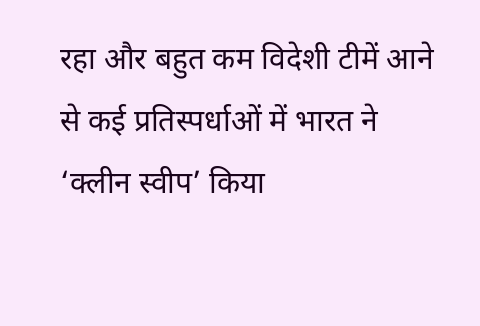रहा और बहुत कम विदेशी टीमें आने से कई प्रतिस्पर्धाओं में भारत ने ‘क्लीन स्वीप’ किया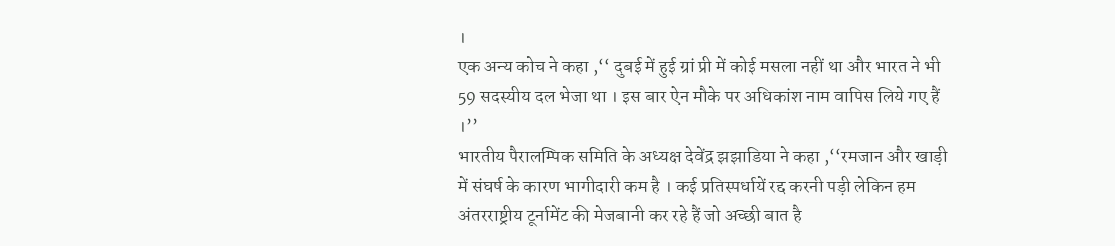।
एक अन्य कोच ने कहा ,‘‘ दुबई में हुई ग्रां प्री में कोई मसला नहीं था और भारत ने भी 59 सदस्यीय दल भेजा था । इस बार ऐन मौके पर अधिकांश नाम वापिस लिये गए हैं ।’’
भारतीय पैरालम्पिक समिति के अध्यक्ष देवेंद्र झझाडिया ने कहा ,‘‘रमजान और खाड़ी में संघर्ष के कारण भागीदारी कम है । कई प्रतिस्पर्धायें रद्द करनी पड़ी लेकिन हम अंतरराष्ट्रीय टूर्नामेंट की मेजबानी कर रहे हैं जो अच्छी बात है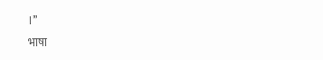।’’
भाषा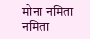मोना नमिता
नमिता